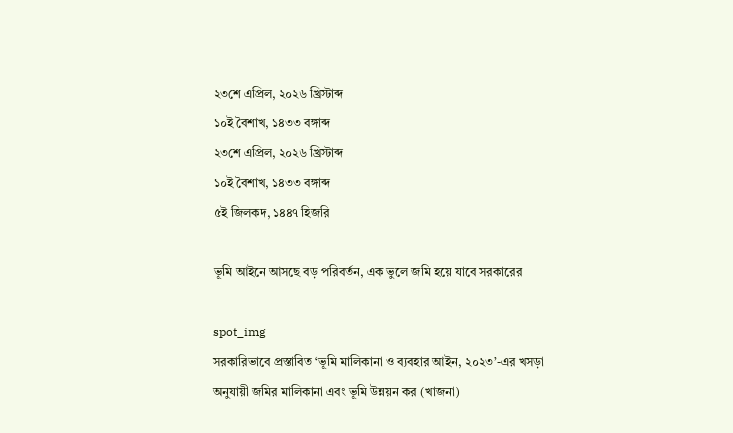২৩শে এপ্রিল, ২০২৬ খ্রিস্টাব্দ
১০ই বৈশাখ, ১৪৩৩ বঙ্গাব্দ
২৩শে এপ্রিল, ২০২৬ খ্রিস্টাব্দ
১০ই বৈশাখ, ১৪৩৩ বঙ্গাব্দ
৫ই জিলকদ, ১৪৪৭ হিজরি

ভূমি আইনে আসছে বড় পরিবর্তন, এক ভুলে জমি হয়ে যাবে সরকারের

spot_img
সরকারিভাবে প্রস্তাবিত ‘ভূমি মালিকানা ও ব্যবহার আইন, ২০২৩’-এর খসড়া অনুযায়ী জমির মালিকানা এবং ভূমি উন্নয়ন কর (খাজনা)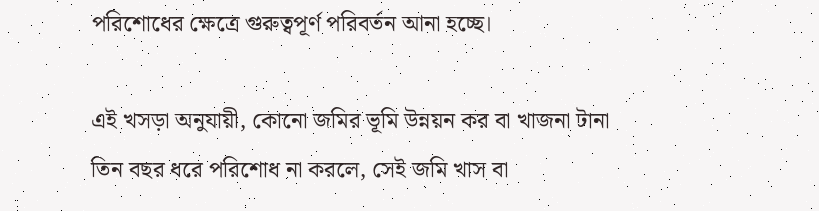পরিশোধের ক্ষেত্রে গুরুত্বপূর্ণ পরিবর্তন আনা হচ্ছে।

এই খসড়া অনুযায়ী, কোনো জমির ভূমি উন্নয়ন কর বা খাজনা টানা তিন বছর ধরে পরিশোধ না করলে, সেই জমি খাস বা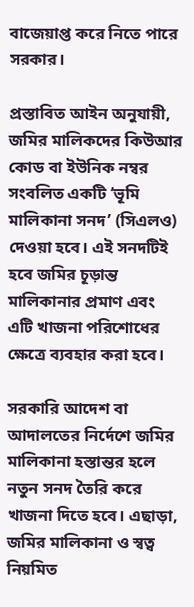বাজেয়াপ্ত করে নিতে পারে সরকার।

প্রস্তাবিত আইন অনুযায়ী, জমির মালিকদের কিউআর কোড বা ইউনিক নম্বর সংবলিত একটি ‘ভূমি মালিকানা সনদ’ (সিএলও) দেওয়া হবে। এই সনদটিই হবে জমির চূড়ান্ত মালিকানার প্রমাণ এবং এটি খাজনা পরিশোধের ক্ষেত্রে ব্যবহার করা হবে।

সরকারি আদেশ বা আদালতের নির্দেশে জমির মালিকানা হস্তান্তর হলে নতুন সনদ তৈরি করে খাজনা দিতে হবে। এছাড়া, জমির মালিকানা ও স্বত্ব নিয়মিত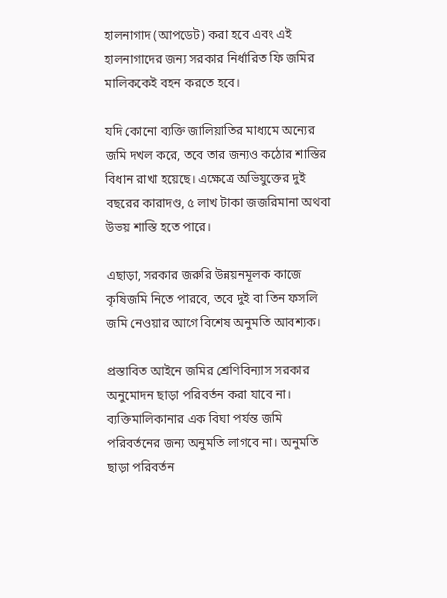হালনাগাদ (আপডেট) করা হবে এবং এই হালনাগাদের জন্য সরকার নির্ধারিত ফি জমির মালিককেই বহন করতে হবে।

যদি কোনো ব্যক্তি জালিয়াতির মাধ্যমে অন্যের জমি দখল করে, তবে তার জন্যও কঠোর শাস্তির বিধান রাখা হয়েছে। এক্ষেত্রে অভিযুক্তের দুই বছরের কারাদণ্ড, ৫ লাখ টাকা জজরিমানা অথবা উভয় শাস্তি হতে পারে।

এছাড়া, সরকার জরুরি উন্নয়নমূলক কাজে কৃষিজমি নিতে পারবে, তবে দুই বা তিন ফসলি জমি নেওয়ার আগে বিশেষ অনুমতি আবশ্যক।

প্রস্তাবিত আইনে জমির শ্রেণিবিন্যাস সরকার অনুমোদন ছাড়া পরিবর্তন করা যাবে না। ব্যক্তিমালিকানার এক বিঘা পর্যন্ত জমি পরিবর্তনের জন্য অনুমতি লাগবে না। অনুমতি ছাড়া পরিবর্তন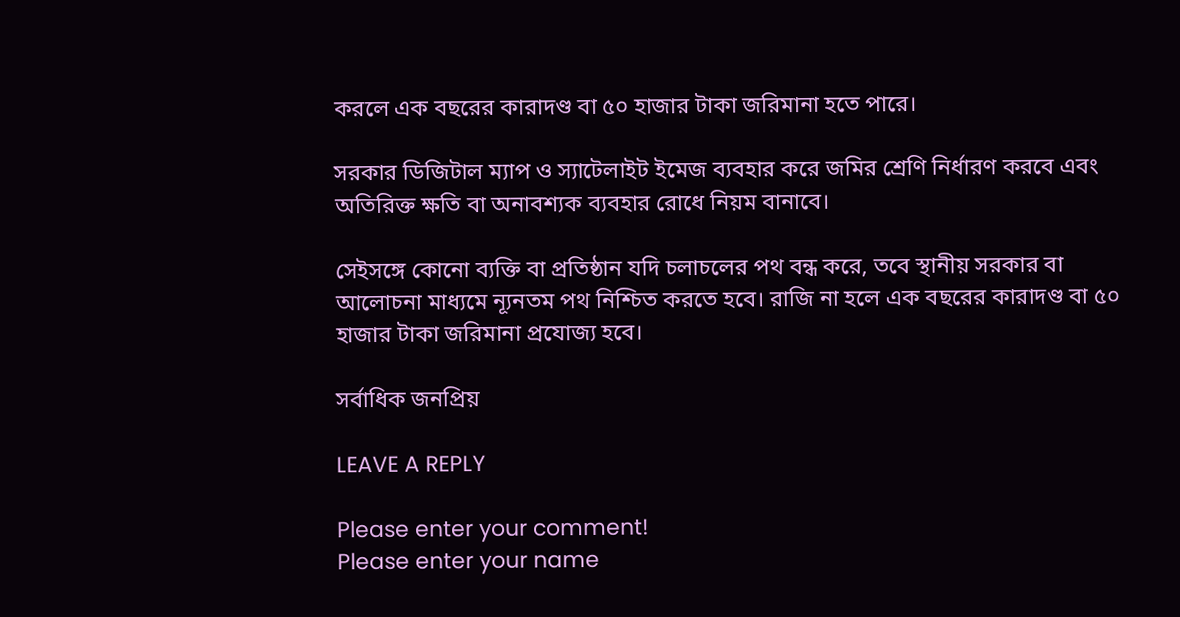করলে এক বছরের কারাদণ্ড বা ৫০ হাজার টাকা জরিমানা হতে পারে।

সরকার ডিজিটাল ম্যাপ ও স্যাটেলাইট ইমেজ ব্যবহার করে জমির শ্রেণি নির্ধারণ করবে এবং অতিরিক্ত ক্ষতি বা অনাবশ্যক ব্যবহার রোধে নিয়ম বানাবে।

সেইসঙ্গে কোনো ব্যক্তি বা প্রতিষ্ঠান যদি চলাচলের পথ বন্ধ করে, তবে স্থানীয় সরকার বা আলোচনা মাধ্যমে ন্যূনতম পথ নিশ্চিত করতে হবে। রাজি না হলে এক বছরের কারাদণ্ড বা ৫০ হাজার টাকা জরিমানা প্রযোজ্য হবে।

সর্বাধিক জনপ্রিয়

LEAVE A REPLY

Please enter your comment!
Please enter your name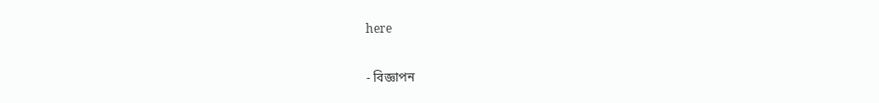here

- বিজ্ঞাপন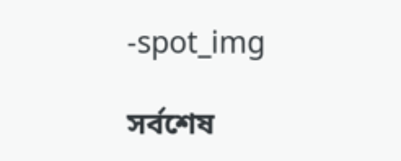-spot_img

সর্বশেষ